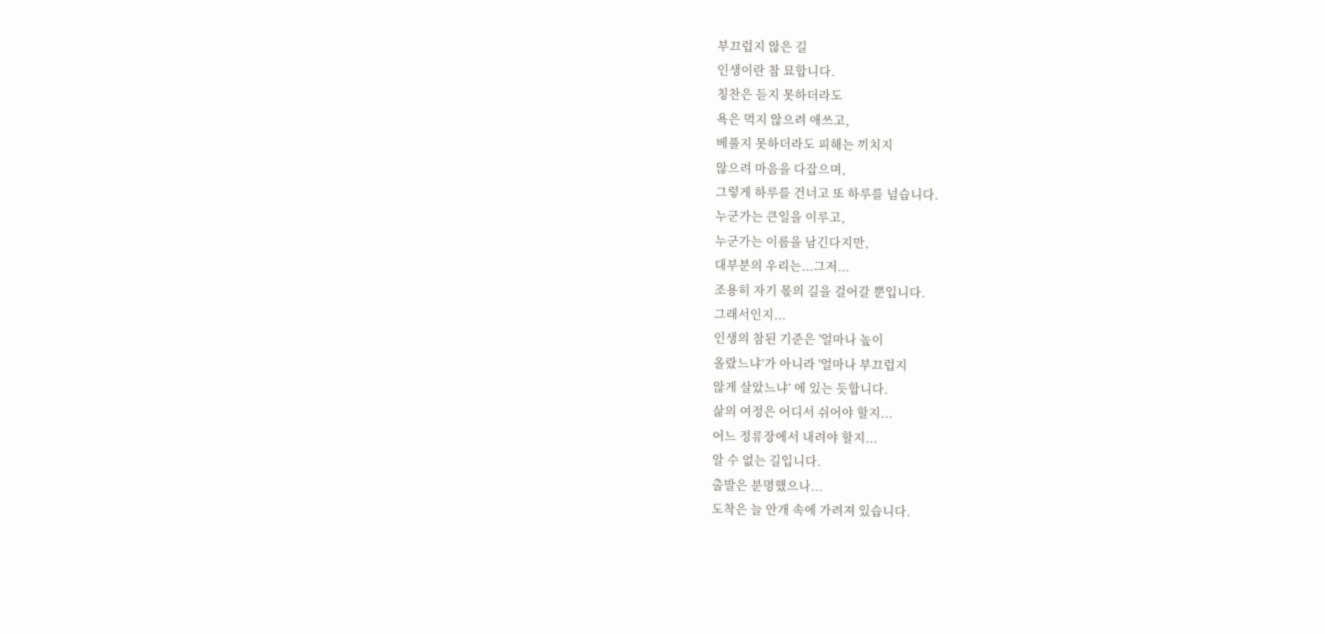부끄럽지 않은 길
인생이란 참 묘합니다.
칭찬은 듣지 못하더라도
욕은 먹지 않으려 애쓰고,
베풀지 못하더라도 피해는 끼치지
않으려 마음을 다잡으며,
그렇게 하루를 건너고 또 하루를 넘습니다.
누군가는 큰일을 이루고,
누군가는 이름을 남긴다지만,
대부분의 우리는...그저...
조용히 자기 몫의 길을 걸어갈 뿐입니다.
그래서인지...
인생의 참된 기준은 '얼마나 높이
올랐느냐’가 아니라 '얼마나 부끄럽지
않게 살았느냐’ 에 있는 듯합니다.
삶의 여정은 어디서 쉬어야 할지...
어느 정류장에서 내려야 할지...
알 수 없는 길입니다.
출발은 분명했으나...
도착은 늘 안개 속에 가려져 있습니다.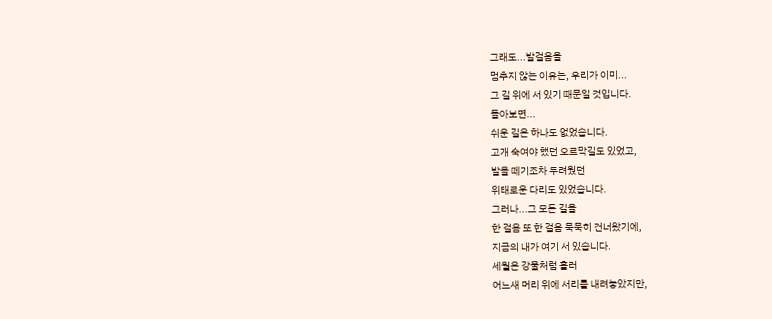그래도...발걸음을
멈추지 않는 이유는, 우리가 이미...
그 길 위에 서 있기 때문일 것입니다.
돌아보면...
쉬운 길은 하나도 없었습니다.
고개 숙여야 했던 오르막길도 있었고,
발을 떼기조차 두려웠던
위태로운 다리도 있었습니다.
그러나...그 모든 길을
한 걸음 또 한 걸음 묵묵히 건너왔기에,
지금의 내가 여기 서 있습니다.
세월은 강물처럼 흘러
어느새 머리 위에 서리를 내려놓았지만,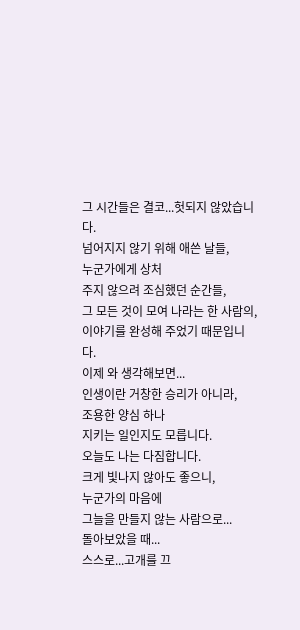그 시간들은 결코...헛되지 않았습니다.
넘어지지 않기 위해 애쓴 날들,
누군가에게 상처
주지 않으려 조심했던 순간들,
그 모든 것이 모여 나라는 한 사람의,
이야기를 완성해 주었기 때문입니다.
이제 와 생각해보면...
인생이란 거창한 승리가 아니라,
조용한 양심 하나
지키는 일인지도 모릅니다.
오늘도 나는 다짐합니다.
크게 빛나지 않아도 좋으니,
누군가의 마음에
그늘을 만들지 않는 사람으로...
돌아보았을 때...
스스로...고개를 끄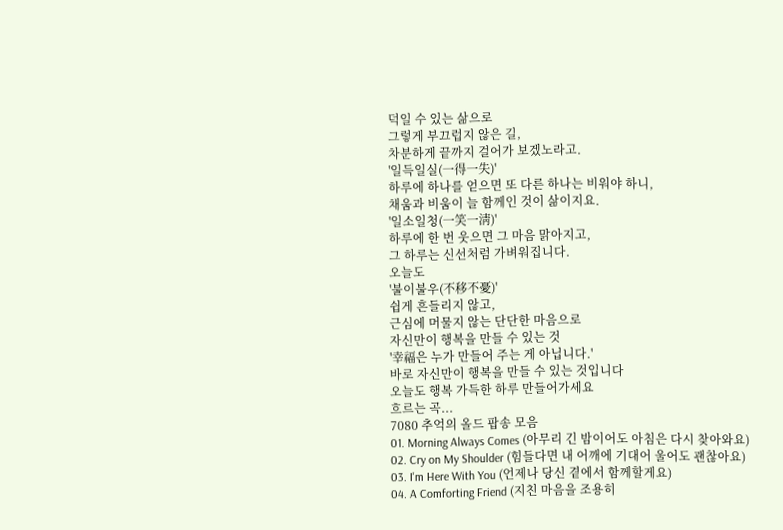덕일 수 있는 삶으로
그렇게 부끄럽지 않은 길,
차분하게 끝까지 걸어가 보겠노라고.
'일득일실(一得一失)'
하루에 하나를 얻으면 또 다른 하나는 비워야 하니,
채움과 비움이 늘 함께인 것이 삶이지요.
'일소일청(一笑一淸)'
하루에 한 번 웃으면 그 마음 맑아지고,
그 하루는 신선처럼 가벼워집니다.
오늘도
'불이불우(不移不憂)'
쉽게 흔들리지 않고,
근심에 머물지 않는 단단한 마음으로
자신만이 행복을 만들 수 있는 것
'幸福은 누가 만들어 주는 게 아닙니다.'
바로 자신만이 행복을 만들 수 있는 것입니다
오늘도 행복 가득한 하루 만들어가세요
흐르는 곡...
7080 추억의 올드 팝송 모음
01. Morning Always Comes (아무리 긴 밤이어도 아침은 다시 찾아와요)
02. Cry on My Shoulder (힘들다면 내 어깨에 기대어 울어도 괜찮아요)
03. I'm Here With You (언제나 당신 곁에서 함께할게요)
04. A Comforting Friend (지친 마음을 조용히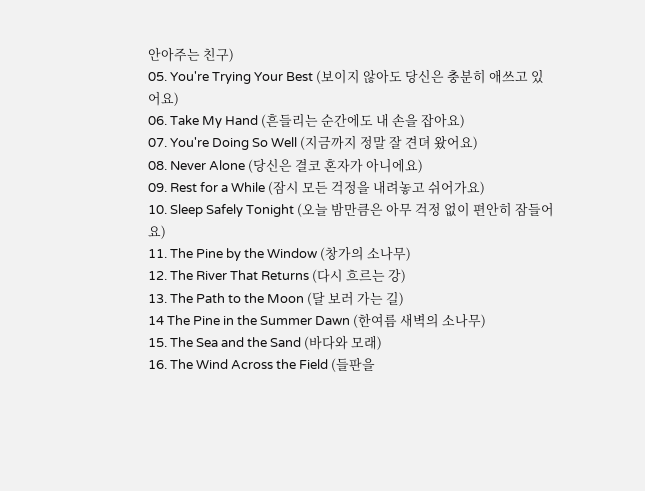안아주는 친구)
05. You're Trying Your Best (보이지 않아도 당신은 충분히 애쓰고 있어요)
06. Take My Hand (흔들리는 순간에도 내 손을 잡아요)
07. You're Doing So Well (지금까지 정말 잘 견뎌 왔어요)
08. Never Alone (당신은 결코 혼자가 아니에요)
09. Rest for a While (잠시 모든 걱정을 내려놓고 쉬어가요)
10. Sleep Safely Tonight (오늘 밤만큼은 아무 걱정 없이 편안히 잠들어요)
11. The Pine by the Window (창가의 소나무)
12. The River That Returns (다시 흐르는 강)
13. The Path to the Moon (달 보러 가는 길)
14 The Pine in the Summer Dawn (한여름 새벽의 소나무)
15. The Sea and the Sand (바다와 모래)
16. The Wind Across the Field (들판을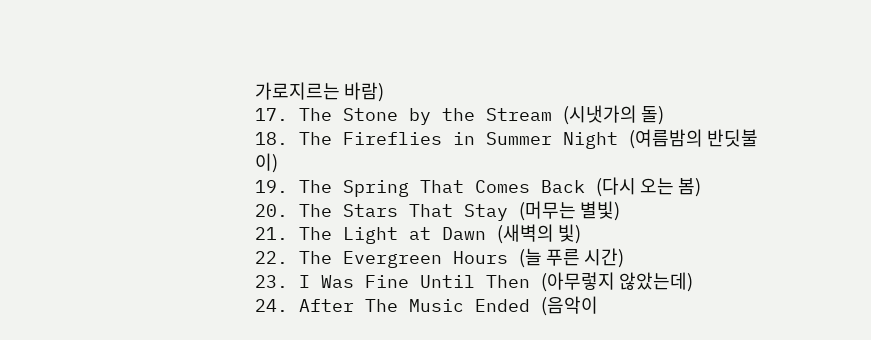가로지르는 바람)
17. The Stone by the Stream (시냇가의 돌)
18. The Fireflies in Summer Night (여름밤의 반딧불이)
19. The Spring That Comes Back (다시 오는 봄)
20. The Stars That Stay (머무는 별빛)
21. The Light at Dawn (새벽의 빛)
22. The Evergreen Hours (늘 푸른 시간)
23. I Was Fine Until Then (아무렇지 않았는데)
24. After The Music Ended (음악이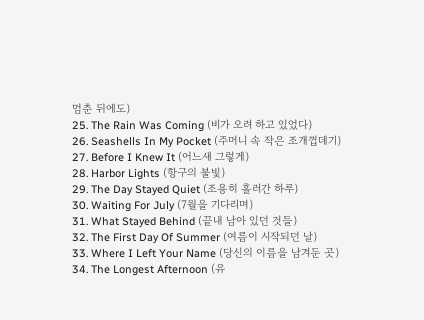멈춘 뒤에도)
25. The Rain Was Coming (비가 오려 하고 있었다)
26. Seashells In My Pocket (주머니 속 작은 조개껍데기)
27. Before I Knew It (어느새 그렇게)
28. Harbor Lights (항구의 불빛)
29. The Day Stayed Quiet (조용히 흘러간 하루)
30. Waiting For July (7월을 기다리며)
31. What Stayed Behind (끝내 남아 있던 것들)
32. The First Day Of Summer (여름이 시작되던 날)
33. Where I Left Your Name (당신의 이름을 남겨둔 곳)
34. The Longest Afternoon (유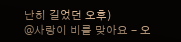난히 길었던 오후)
@사랑이 비를 맞아요 - 오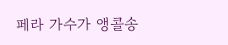페라 가수가 앵콜송